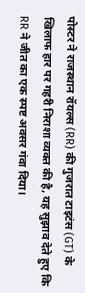पोस्टर ने राजस्थान रॉयल्स (RR) की गुजरात टाइटंस (GT) के खिलाफ हार पर गहरी निराशा व्यक्त की है, यह सुझाव देते हुए कि RR ने जीत का एक स्पष्ट अवसर गंवा दिया।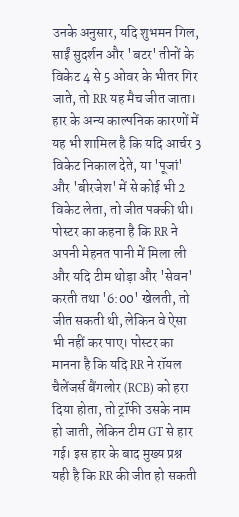उनके अनुसार, यदि शुभमन गिल, साईं सुदर्शन और 'बटर' तीनों के विकेट 4 से 5 ओवर के भीतर गिर जाते, तो RR यह मैच जीत जाता। हार के अन्य काल्पनिक कारणों में यह भी शामिल है कि यदि आर्चर 3 विकेट निकाल देते, या 'पूजां' और 'बीरजेश' में से कोई भी 2 विकेट लेता, तो जीत पक्की थी। पोस्टर का कहना है कि RR ने अपनी मेहनत पानी में मिला ली और यदि टीम थोड़ा और 'सेवन' करती तथा '6:00' खेलती, तो जीत सकती थी, लेकिन वे ऐसा भी नहीं कर पाए। पोस्टर का मानना है कि यदि RR ने रॉयल चैलेंजर्स बैंगलोर (RCB) को हरा दिया होता, तो ट्रॉफी उसके नाम हो जाती, लेकिन टीम GT से हार गई। इस हार के बाद मुख्य प्रश्न यही है कि RR की जीत हो सकती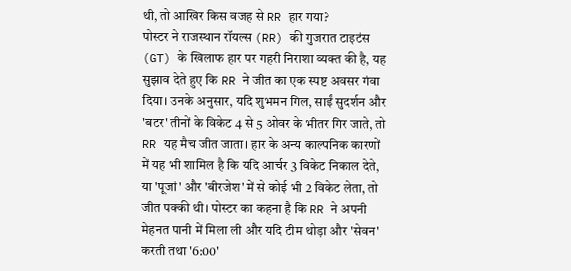थी, तो आखिर किस वजह से RR हार गया?
पोस्टर ने राजस्थान रॉयल्स (RR) की गुजरात टाइटंस (GT) के खिलाफ हार पर गहरी निराशा व्यक्त की है, यह सुझाव देते हुए कि RR ने जीत का एक स्पष्ट अवसर गंवा दिया। उनके अनुसार, यदि शुभमन गिल, साईं सुदर्शन और 'बटर' तीनों के विकेट 4 से 5 ओवर के भीतर गिर जाते, तो RR यह मैच जीत जाता। हार के अन्य काल्पनिक कारणों में यह भी शामिल है कि यदि आर्चर 3 विकेट निकाल देते, या 'पूजां' और 'बीरजेश' में से कोई भी 2 विकेट लेता, तो जीत पक्की थी। पोस्टर का कहना है कि RR ने अपनी मेहनत पानी में मिला ली और यदि टीम थोड़ा और 'सेवन' करती तथा '6:00'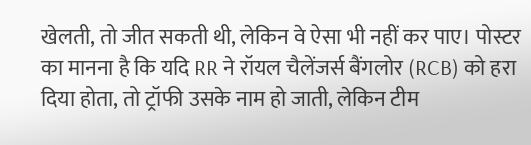खेलती, तो जीत सकती थी, लेकिन वे ऐसा भी नहीं कर पाए। पोस्टर का मानना है कि यदि RR ने रॉयल चैलेंजर्स बैंगलोर (RCB) को हरा दिया होता, तो ट्रॉफी उसके नाम हो जाती, लेकिन टीम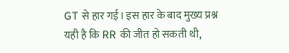GT से हार गई। इस हार के बाद मुख्य प्रश्न यही है कि RR की जीत हो सकती थी,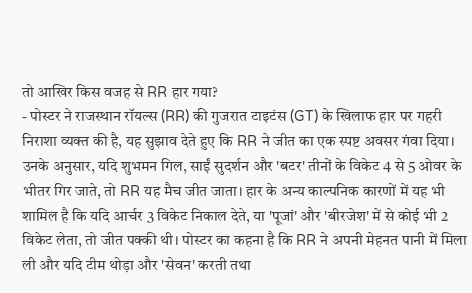तो आखिर किस वजह से RR हार गया?
- पोस्टर ने राजस्थान रॉयल्स (RR) की गुजरात टाइटंस (GT) के खिलाफ हार पर गहरी निराशा व्यक्त की है, यह सुझाव देते हुए कि RR ने जीत का एक स्पष्ट अवसर गंवा दिया। उनके अनुसार, यदि शुभमन गिल, साईं सुदर्शन और 'बटर' तीनों के विकेट 4 से 5 ओवर के भीतर गिर जाते, तो RR यह मैच जीत जाता। हार के अन्य काल्पनिक कारणों में यह भी शामिल है कि यदि आर्चर 3 विकेट निकाल देते, या 'पूजां' और 'बीरजेश' में से कोई भी 2 विकेट लेता, तो जीत पक्की थी। पोस्टर का कहना है कि RR ने अपनी मेहनत पानी में मिला ली और यदि टीम थोड़ा और 'सेवन' करती तथा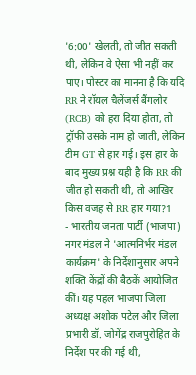'6:00' खेलती, तो जीत सकती थी, लेकिन वे ऐसा भी नहीं कर पाए। पोस्टर का मानना है कि यदि RR ने रॉयल चैलेंजर्स बैंगलोर (RCB) को हरा दिया होता, तो ट्रॉफी उसके नाम हो जाती, लेकिन टीम GT से हार गई। इस हार के बाद मुख्य प्रश्न यही है कि RR की जीत हो सकती थी, तो आखिर किस वजह से RR हार गया?1
- भारतीय जनता पार्टी (भाजपा) नगर मंडल ने 'आत्मनिर्भर मंडल कार्यक्रम' के निर्देशानुसार अपने शक्ति केंद्रों की बैठकें आयोजित कीं। यह पहल भाजपा जिला अध्यक्ष अशोक पटेल और जिला प्रभारी डॉ. जोगेंद्र राजपुरोहित के निर्देश पर की गई थी,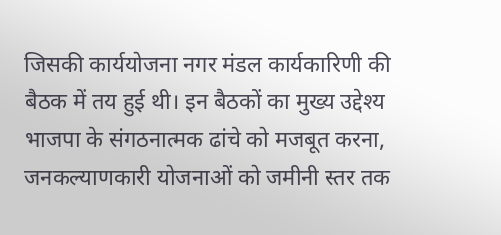जिसकी कार्ययोजना नगर मंडल कार्यकारिणी की बैठक में तय हुई थी। इन बैठकों का मुख्य उद्देश्य भाजपा के संगठनात्मक ढांचे को मजबूत करना, जनकल्याणकारी योजनाओं को जमीनी स्तर तक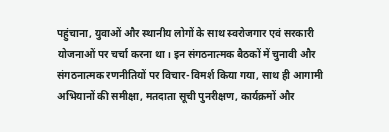पहुंचाना, युवाओं और स्थानीय लोगों के साथ स्वरोजगार एवं सरकारी योजनाओं पर चर्चा करना था। इन संगठनात्मक बैठकों में चुनावी और संगठनात्मक रणनीतियों पर विचार-विमर्श किया गया, साथ ही आगामी अभियानों की समीक्षा, मतदाता सूची पुनरीक्षण, कार्यक्रमों और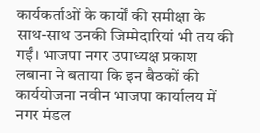कार्यकर्ताओं के कार्यों की समीक्षा के साथ-साथ उनकी जिम्मेदारियां भी तय की गईं। भाजपा नगर उपाध्यक्ष प्रकाश लबाना ने बताया कि इन बैठकों की कार्ययोजना नवीन भाजपा कार्यालय में नगर मंडल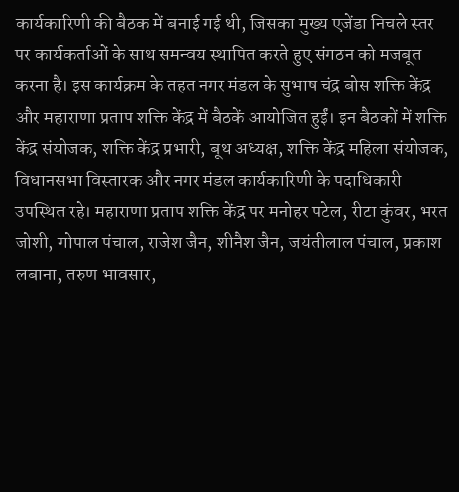कार्यकारिणी की बैठक में बनाई गई थी, जिसका मुख्य एजेंडा निचले स्तर पर कार्यकर्ताओं के साथ समन्वय स्थापित करते हुए संगठन को मजबूत करना है। इस कार्यक्रम के तहत नगर मंडल के सुभाष चंद्र बोस शक्ति केंद्र और महाराणा प्रताप शक्ति केंद्र में बैठकें आयोजित हुईं। इन बैठकों में शक्ति केंद्र संयोजक, शक्ति केंद्र प्रभारी, बूथ अध्यक्ष, शक्ति केंद्र महिला संयोजक, विधानसभा विस्तारक और नगर मंडल कार्यकारिणी के पदाधिकारी उपस्थित रहे। महाराणा प्रताप शक्ति केंद्र पर मनोहर पटेल, रीटा कुंवर, भरत जोशी, गोपाल पंचाल, राजेश जैन, शीनैश जैन, जयंतीलाल पंचाल, प्रकाश लबाना, तरुण भावसार,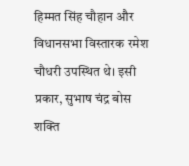हिम्मत सिंह चौहान और विधानसभा विस्तारक रमेश चौधरी उपस्थित थे। इसी प्रकार, सुभाष चंद्र बोस शक्ति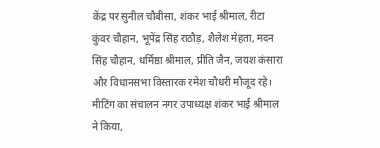केंद्र पर सुनील चौबीसा, शंकर भाई श्रीमाल, रीटा कुंवर चौहान, भूपेंद्र सिंह राठौड़, शैलेश मेहता, मदन सिंह चौहान, धर्मिष्ठा श्रीमाल, प्रीति जैन, जयश कंसारा और विधानसभा विस्तारक रमेश चौधरी मौजूद रहे। मीटिंग का संचालन नगर उपाध्यक्ष शंकर भाई श्रीमाल ने किया,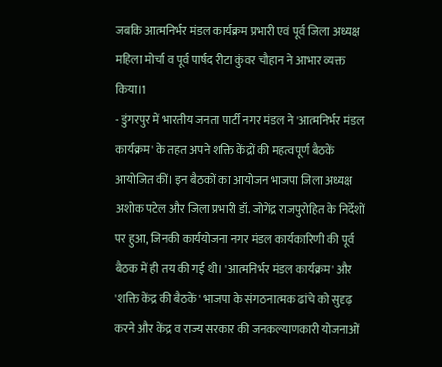जबकि आत्मनिर्भर मंडल कार्यक्रम प्रभारी एवं पूर्व जिला अध्यक्ष महिला मोर्चा व पूर्व पार्षद रीटा कुंवर चौहान ने आभार व्यक्त किया।1
- डुंगरपुर में भारतीय जनता पार्टी नगर मंडल ने 'आत्मनिर्भर मंडल कार्यक्रम' के तहत अपने शक्ति केंद्रों की महत्वपूर्ण बैठकें आयोजित कीं। इन बैठकों का आयोजन भाजपा जिला अध्यक्ष अशोक पटेल और जिला प्रभारी डॉ. जोगेंद्र राजपुरोहित के निर्देशों पर हुआ, जिनकी कार्ययोजना नगर मंडल कार्यकारिणी की पूर्व बैठक में ही तय की गई थी। 'आत्मनिर्भर मंडल कार्यक्रम' और 'शक्ति केंद्र की बैठकें' भाजपा के संगठनात्मक ढांचे को सुदृढ़ करने और केंद्र व राज्य सरकार की जनकल्याणकारी योजनाओं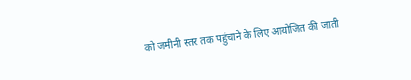को जमीनी स्तर तक पहुंचाने के लिए आयोजित की जाती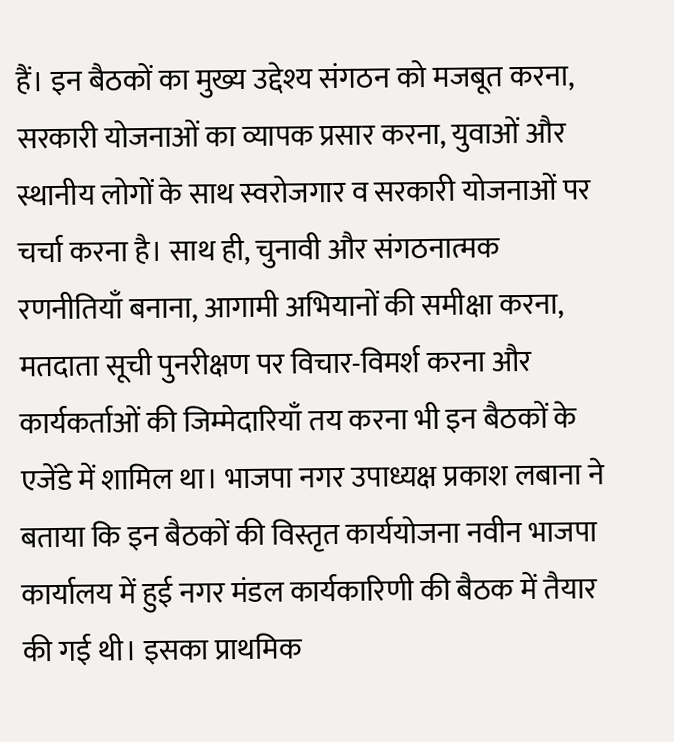हैं। इन बैठकों का मुख्य उद्देश्य संगठन को मजबूत करना, सरकारी योजनाओं का व्यापक प्रसार करना, युवाओं और स्थानीय लोगों के साथ स्वरोजगार व सरकारी योजनाओं पर चर्चा करना है। साथ ही, चुनावी और संगठनात्मक रणनीतियाँ बनाना, आगामी अभियानों की समीक्षा करना, मतदाता सूची पुनरीक्षण पर विचार-विमर्श करना और कार्यकर्ताओं की जिम्मेदारियाँ तय करना भी इन बैठकों के एजेंडे में शामिल था। भाजपा नगर उपाध्यक्ष प्रकाश लबाना ने बताया कि इन बैठकों की विस्तृत कार्ययोजना नवीन भाजपा कार्यालय में हुई नगर मंडल कार्यकारिणी की बैठक में तैयार की गई थी। इसका प्राथमिक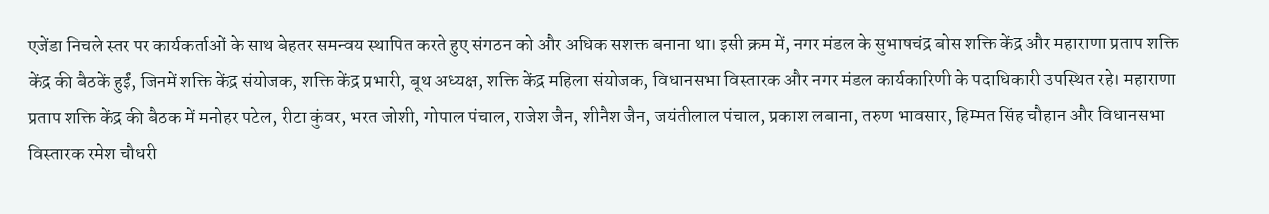एजेंडा निचले स्तर पर कार्यकर्ताओं के साथ बेहतर समन्वय स्थापित करते हुए संगठन को और अधिक सशक्त बनाना था। इसी क्रम में, नगर मंडल के सुभाषचंद्र बोस शक्ति केंद्र और महाराणा प्रताप शक्ति केंद्र की बैठकें हुईं, जिनमें शक्ति केंद्र संयोजक, शक्ति केंद्र प्रभारी, बूथ अध्यक्ष, शक्ति केंद्र महिला संयोजक, विधानसभा विस्तारक और नगर मंडल कार्यकारिणी के पदाधिकारी उपस्थित रहे। महाराणा प्रताप शक्ति केंद्र की बैठक में मनोहर पटेल, रीटा कुंवर, भरत जोशी, गोपाल पंचाल, राजेश जैन, शीनैश जैन, जयंतीलाल पंचाल, प्रकाश लबाना, तरुण भावसार, हिम्मत सिंह चौहान और विधानसभा विस्तारक रमेश चौधरी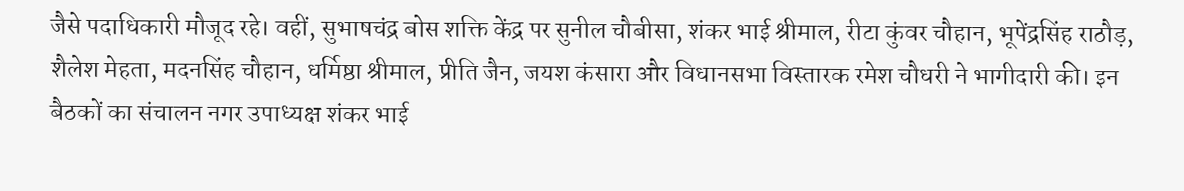जैसे पदाधिकारी मौजूद रहे। वहीं, सुभाषचंद्र बोस शक्ति केंद्र पर सुनील चौबीसा, शंकर भाई श्रीमाल, रीटा कुंवर चौहान, भूपेंद्रसिंह राठौड़, शैलेश मेहता, मदनसिंह चौहान, धर्मिष्ठा श्रीमाल, प्रीति जैन, जयश कंसारा और विधानसभा विस्तारक रमेश चौधरी ने भागीदारी की। इन बैठकों का संचालन नगर उपाध्यक्ष शंकर भाई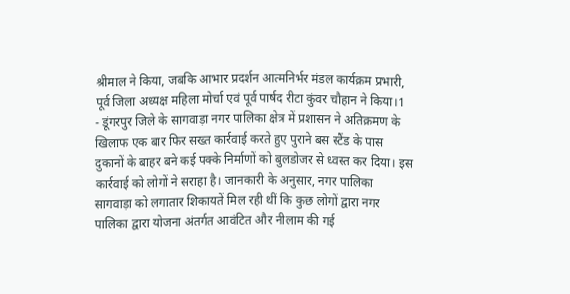श्रीमाल ने किया, जबकि आभार प्रदर्शन आत्मनिर्भर मंडल कार्यक्रम प्रभारी, पूर्व जिला अध्यक्ष महिला मोर्चा एवं पूर्व पार्षद रीटा कुंवर चौहान ने किया।1
- डूंगरपुर जिले के सागवाड़ा नगर पालिका क्षेत्र में प्रशासन ने अतिक्रमण के खिलाफ एक बार फिर सख्त कार्रवाई करते हुए पुराने बस स्टैंड के पास दुकानों के बाहर बने कई पक्के निर्माणों को बुलडोजर से ध्वस्त कर दिया। इस कार्रवाई को लोगों ने सराहा है। जानकारी के अनुसार, नगर पालिका सागवाड़ा को लगातार शिकायतें मिल रही थीं कि कुछ लोगों द्वारा नगर पालिका द्वारा योजना अंतर्गत आवंटित और नीलाम की गई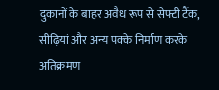दुकानों के बाहर अवैध रूप से सेफ्टी टैंक, सीढ़ियां और अन्य पक्के निर्माण करके अतिक्रमण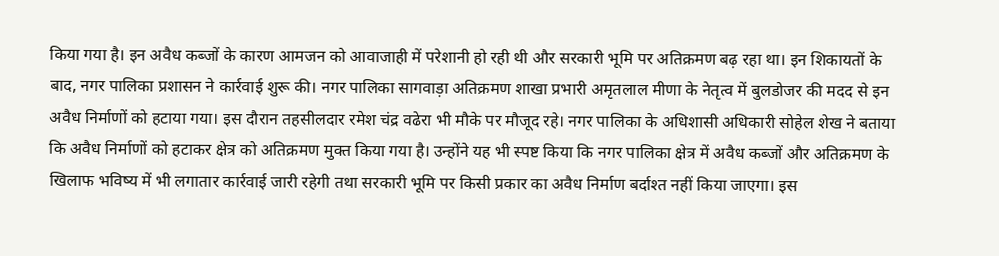किया गया है। इन अवैध कब्जों के कारण आमजन को आवाजाही में परेशानी हो रही थी और सरकारी भूमि पर अतिक्रमण बढ़ रहा था। इन शिकायतों के बाद, नगर पालिका प्रशासन ने कार्रवाई शुरू की। नगर पालिका सागवाड़ा अतिक्रमण शाखा प्रभारी अमृतलाल मीणा के नेतृत्व में बुलडोजर की मदद से इन अवैध निर्माणों को हटाया गया। इस दौरान तहसीलदार रमेश चंद्र वढेरा भी मौके पर मौजूद रहे। नगर पालिका के अधिशासी अधिकारी सोहेल शेख ने बताया कि अवैध निर्माणों को हटाकर क्षेत्र को अतिक्रमण मुक्त किया गया है। उन्होंने यह भी स्पष्ट किया कि नगर पालिका क्षेत्र में अवैध कब्जों और अतिक्रमण के खिलाफ भविष्य में भी लगातार कार्रवाई जारी रहेगी तथा सरकारी भूमि पर किसी प्रकार का अवैध निर्माण बर्दाश्त नहीं किया जाएगा। इस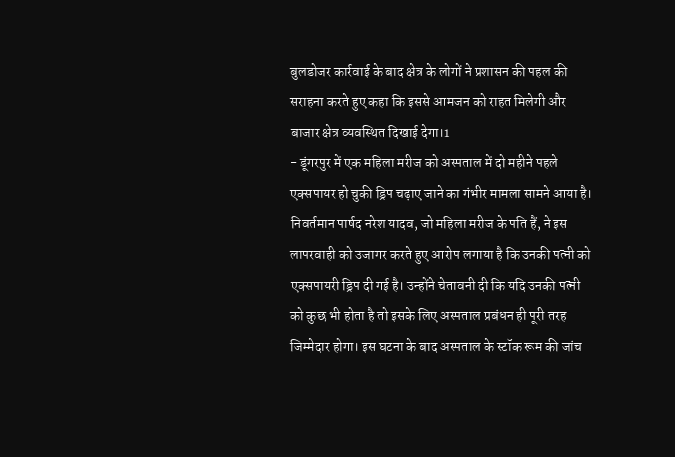बुलडोजर कार्रवाई के बाद क्षेत्र के लोगों ने प्रशासन की पहल की सराहना करते हुए कहा कि इससे आमजन को राहत मिलेगी और बाजार क्षेत्र व्यवस्थित दिखाई देगा।1
- डूंगरपुर में एक महिला मरीज को अस्पताल में दो महीने पहले एक्सपायर हो चुकी ड्रिप चढ़ाए जाने का गंभीर मामला सामने आया है। निवर्तमान पार्षद नरेश यादव, जो महिला मरीज के पति हैं, ने इस लापरवाही को उजागर करते हुए आरोप लगाया है कि उनकी पत्नी को एक्सपायरी ड्रिप दी गई है। उन्होंने चेतावनी दी कि यदि उनकी पत्नी को कुछ भी होता है तो इसके लिए अस्पताल प्रबंधन ही पूरी तरह जिम्मेदार होगा। इस घटना के बाद अस्पताल के स्टॉक रूम की जांच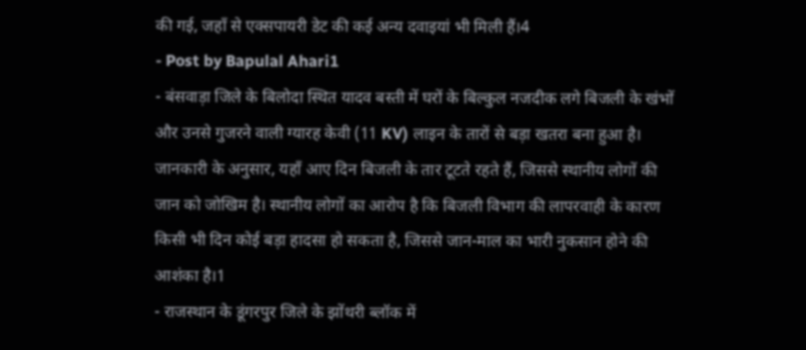की गई, जहाँ से एक्सपायरी डेट की कई अन्य दवाइयां भी मिली हैं।4
- Post by Bapulal Ahari1
- बंसवाड़ा जिले के बिलोदा स्थित यादव बस्ती में घरों के बिल्कुल नजदीक लगे बिजली के खंभों और उनसे गुजरने वाली ग्यारह केवी (11 KV) लाइन के तारों से बड़ा खतरा बना हुआ है। जानकारी के अनुसार, यहाँ आए दिन बिजली के तार टूटते रहते हैं, जिससे स्थानीय लोगों की जान को जोखिम है। स्थानीय लोगों का आरोप है कि बिजली विभाग की लापरवाही के कारण किसी भी दिन कोई बड़ा हादसा हो सकता है, जिससे जान-माल का भारी नुकसान होने की आशंका है।1
- राजस्थान के डूंगरपुर जिले के झोंथरी ब्लॉक में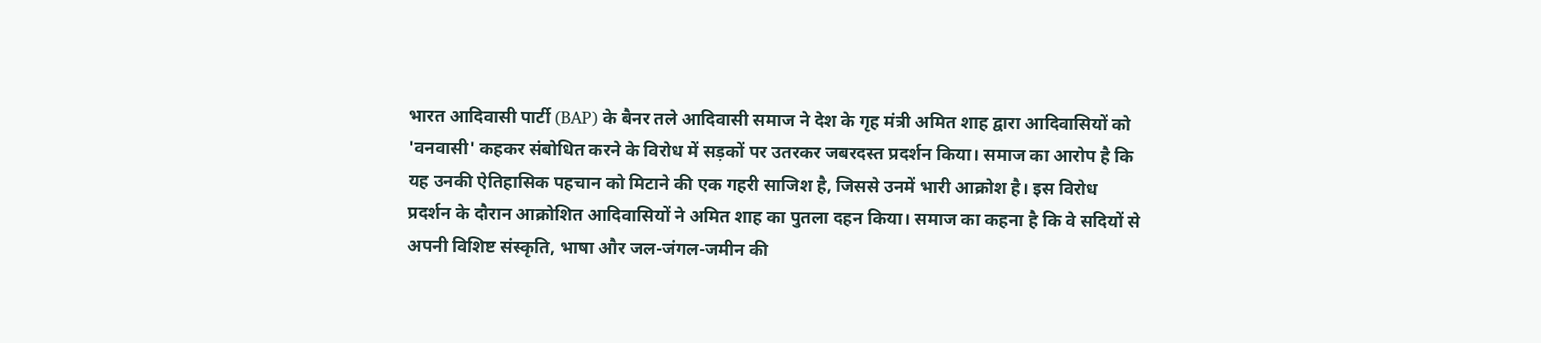भारत आदिवासी पार्टी (BAP) के बैनर तले आदिवासी समाज ने देश के गृह मंत्री अमित शाह द्वारा आदिवासियों को 'वनवासी' कहकर संबोधित करने के विरोध में सड़कों पर उतरकर जबरदस्त प्रदर्शन किया। समाज का आरोप है कि यह उनकी ऐतिहासिक पहचान को मिटाने की एक गहरी साजिश है, जिससे उनमें भारी आक्रोश है। इस विरोध प्रदर्शन के दौरान आक्रोशित आदिवासियों ने अमित शाह का पुतला दहन किया। समाज का कहना है कि वे सदियों से अपनी विशिष्ट संस्कृति, भाषा और जल-जंगल-जमीन की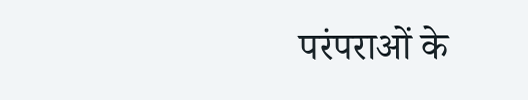परंपराओं के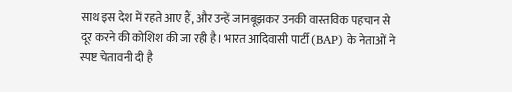साथ इस देश में रहते आए हैं, और उन्हें जानबूझकर उनकी वास्तविक पहचान से दूर करने की कोशिश की जा रही है। भारत आदिवासी पार्टी (BAP) के नेताओं ने स्पष्ट चेतावनी दी है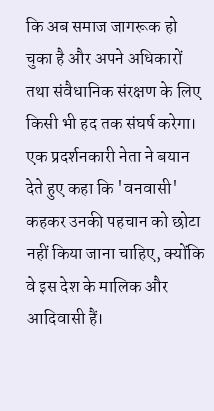कि अब समाज जागरूक हो चुका है और अपने अधिकारों तथा संवैधानिक संरक्षण के लिए किसी भी हद तक संघर्ष करेगा। एक प्रदर्शनकारी नेता ने बयान देते हुए कहा कि 'वनवासी' कहकर उनकी पहचान को छोटा नहीं किया जाना चाहिए, क्योंकि वे इस देश के मालिक और आदिवासी हैं।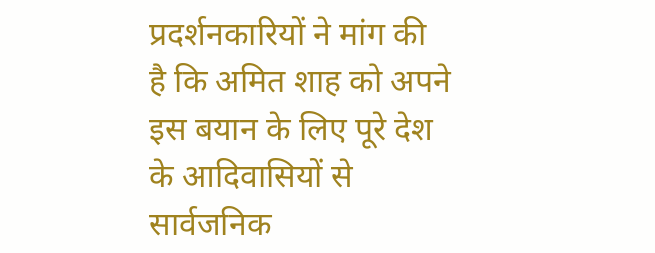प्रदर्शनकारियों ने मांग की है कि अमित शाह को अपने इस बयान के लिए पूरे देश के आदिवासियों से सार्वजनिक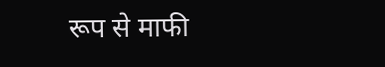रूप से माफी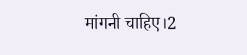मांगनी चाहिए।2